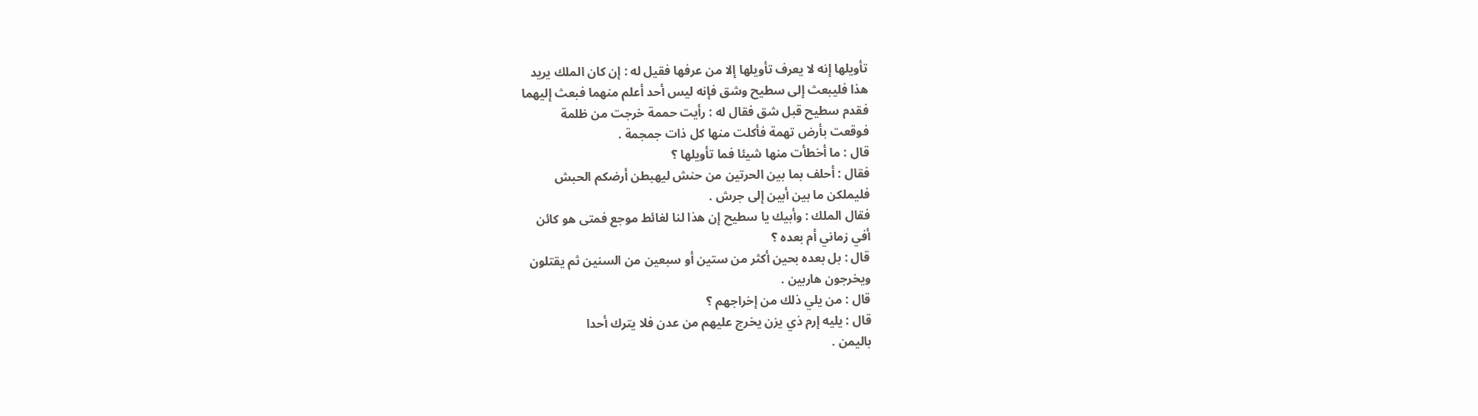تأويلها إنه لا يعرف تأويلها إلا من عرفها فقيل له : إن كان الملك يريد
هذا فليبعث إلى سطيح وشق فإنه ليس أحد أعلم منهما فبعث إليهما
فقدم سطيح قبل شق فقال له : رأيت حممة خرجت من ظلمة
فوقعت بأرض تهمة فأكلت منها كل ذات جمجمة .
قال : ما أخطأت منها شيئا فما تأويلها ؟
فقال : أحلف بما بين الحرتين من حنش ليهبطن أرضكم الحبش
فليملكن ما بين أبين إلى جرش .
فقال الملك : وأبيك يا سطيح إن هذا لنا لغائط موجع فمتى هو كائن
أفي زماني أم بعده ؟
قال : بل بعده بحين أكثر من ستين أو سبعين من السنين ثم يقتلون
ويخرجون هاربين .
قال : من يلي ذلك من إخراجهم ؟
قال : يليه إرم ذي يزن يخرج عليهم من عدن فلا يترك أحدا
باليمن .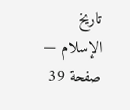تاريخ الإسلام — صفحة 39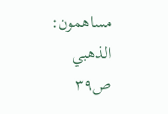مساهمون: الذهبي
ص٣٩